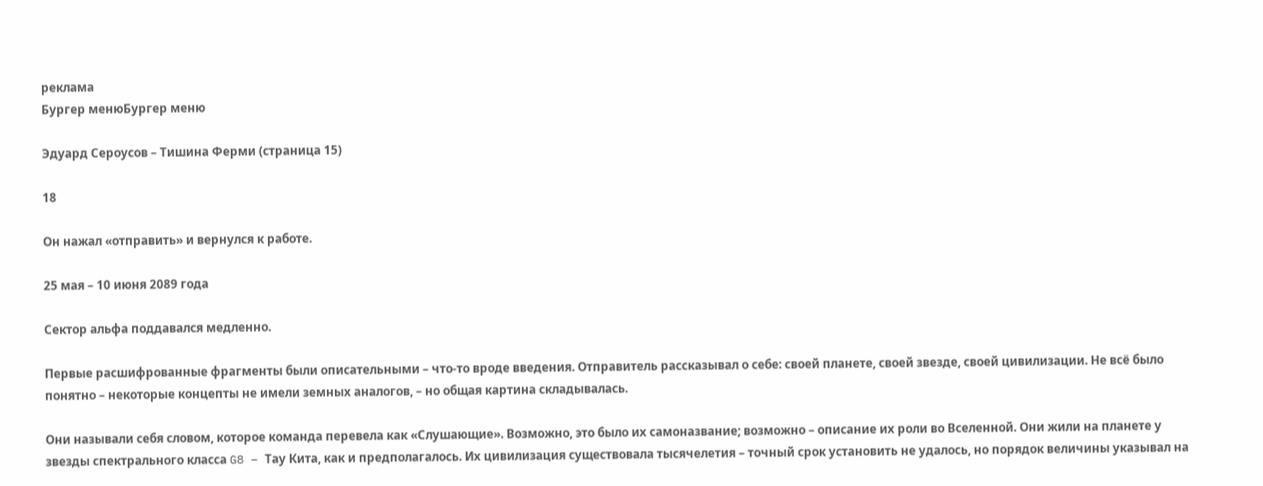реклама
Бургер менюБургер меню

Эдуард Сероусов – Тишина Ферми (страница 15)

18

Он нажал «отправить» и вернулся к работе.

25 мая – 10 июня 2089 года

Сектор альфа поддавался медленно.

Первые расшифрованные фрагменты были описательными – что-то вроде введения. Отправитель рассказывал о себе: своей планете, своей звезде, своей цивилизации. Не всё было понятно – некоторые концепты не имели земных аналогов, – но общая картина складывалась.

Они называли себя словом, которое команда перевела как «Слушающие». Возможно, это было их самоназвание; возможно – описание их роли во Вселенной. Они жили на планете у звезды спектрального класса G8 – Тау Кита, как и предполагалось. Их цивилизация существовала тысячелетия – точный срок установить не удалось, но порядок величины указывал на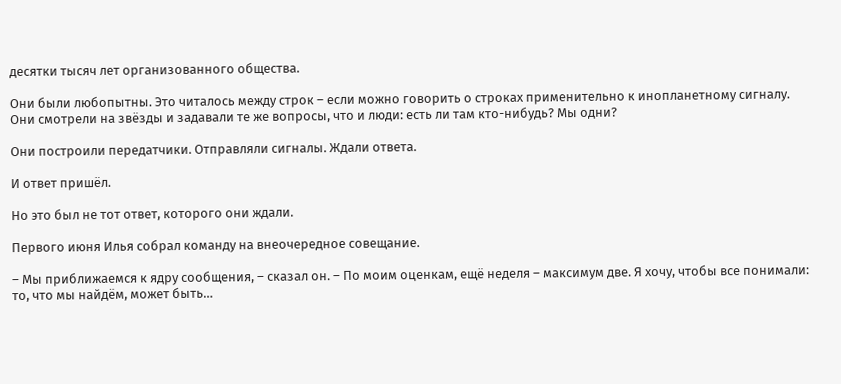десятки тысяч лет организованного общества.

Они были любопытны. Это читалось между строк – если можно говорить о строках применительно к инопланетному сигналу. Они смотрели на звёзды и задавали те же вопросы, что и люди: есть ли там кто-нибудь? Мы одни?

Они построили передатчики. Отправляли сигналы. Ждали ответа.

И ответ пришёл.

Но это был не тот ответ, которого они ждали.

Первого июня Илья собрал команду на внеочередное совещание.

– Мы приближаемся к ядру сообщения, – сказал он. – По моим оценкам, ещё неделя – максимум две. Я хочу, чтобы все понимали: то, что мы найдём, может быть…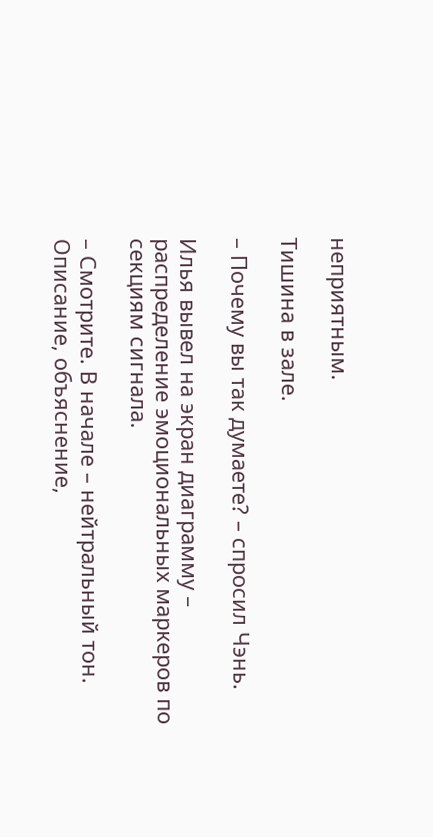неприятным.

Тишина в зале.

– Почему вы так думаете? – спросил Чэнь.

Илья вывел на экран диаграмму – распределение эмоциональных маркеров по секциям сигнала.

– Смотрите. В начале – нейтральный тон. Описание, объяснение,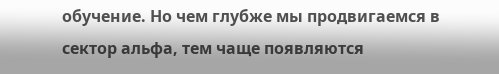обучение. Но чем глубже мы продвигаемся в сектор альфа, тем чаще появляются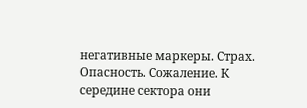негативные маркеры. Страх. Опасность. Сожаление. К середине сектора они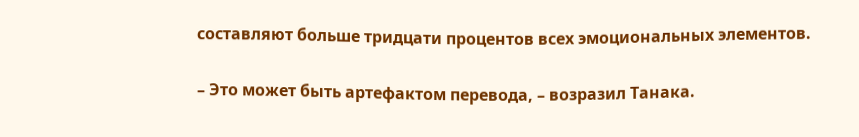составляют больше тридцати процентов всех эмоциональных элементов.

– Это может быть артефактом перевода, – возразил Танака.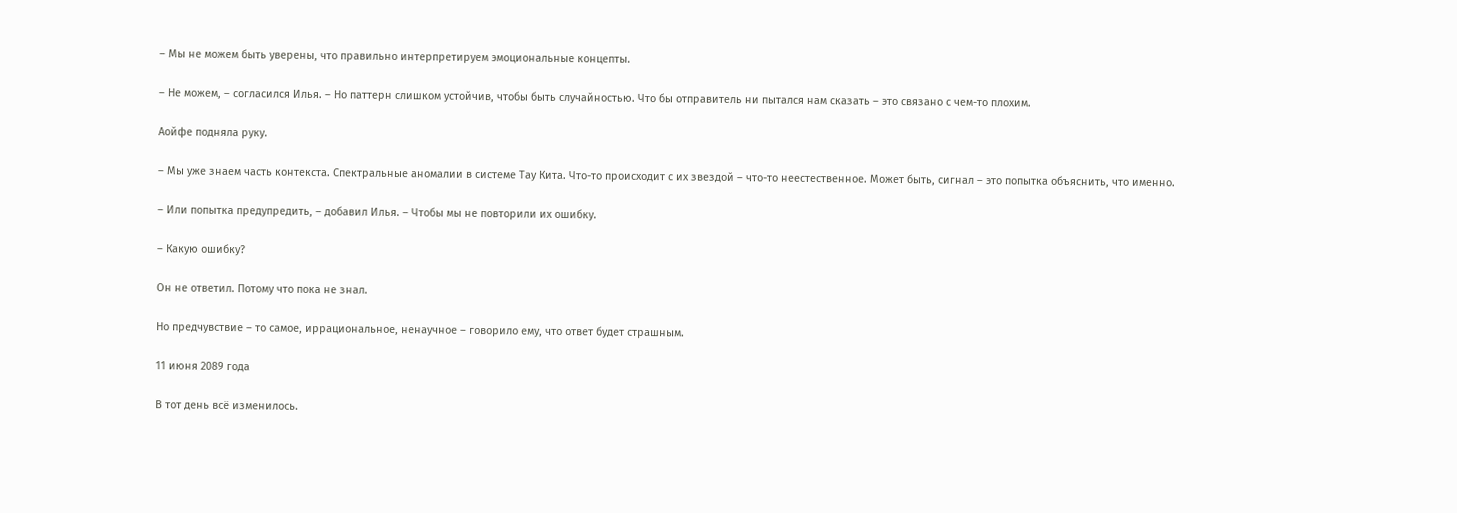– Мы не можем быть уверены, что правильно интерпретируем эмоциональные концепты.

– Не можем, – согласился Илья. – Но паттерн слишком устойчив, чтобы быть случайностью. Что бы отправитель ни пытался нам сказать – это связано с чем-то плохим.

Аойфе подняла руку.

– Мы уже знаем часть контекста. Спектральные аномалии в системе Тау Кита. Что-то происходит с их звездой – что-то неестественное. Может быть, сигнал – это попытка объяснить, что именно.

– Или попытка предупредить, – добавил Илья. – Чтобы мы не повторили их ошибку.

– Какую ошибку?

Он не ответил. Потому что пока не знал.

Но предчувствие – то самое, иррациональное, ненаучное – говорило ему, что ответ будет страшным.

11 июня 2089 года

В тот день всё изменилось.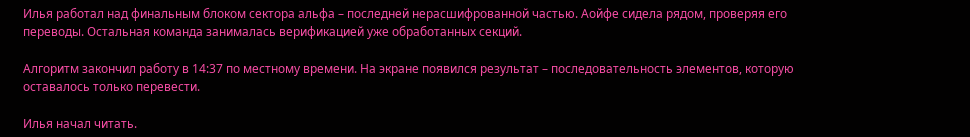Илья работал над финальным блоком сектора альфа – последней нерасшифрованной частью. Аойфе сидела рядом, проверяя его переводы. Остальная команда занималась верификацией уже обработанных секций.

Алгоритм закончил работу в 14:37 по местному времени. На экране появился результат – последовательность элементов, которую оставалось только перевести.

Илья начал читать.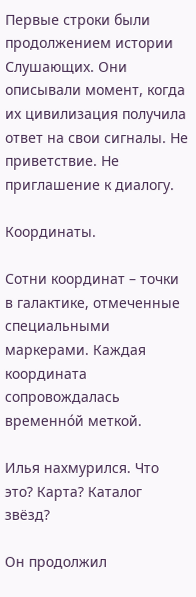Первые строки были продолжением истории Слушающих. Они описывали момент, когда их цивилизация получила ответ на свои сигналы. Не приветствие. Не приглашение к диалогу.

Координаты.

Сотни координат – точки в галактике, отмеченные специальными маркерами. Каждая координата сопровождалась временно́й меткой.

Илья нахмурился. Что это? Карта? Каталог звёзд?

Он продолжил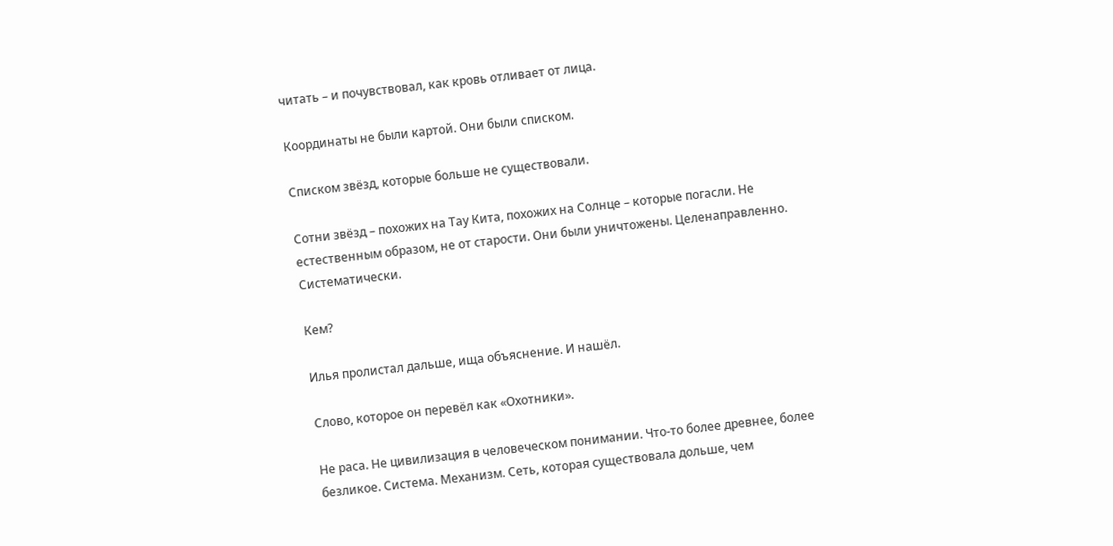читать – и почувствовал, как кровь отливает от лица.

Координаты не были картой. Они были списком.

Списком звёзд, которые больше не существовали.

Сотни звёзд – похожих на Тау Кита, похожих на Солнце – которые погасли. Не естественным образом, не от старости. Они были уничтожены. Целенаправленно. Систематически.

Кем?

Илья пролистал дальше, ища объяснение. И нашёл.

Слово, которое он перевёл как «Охотники».

Не раса. Не цивилизация в человеческом понимании. Что-то более древнее, более безликое. Система. Механизм. Сеть, которая существовала дольше, чем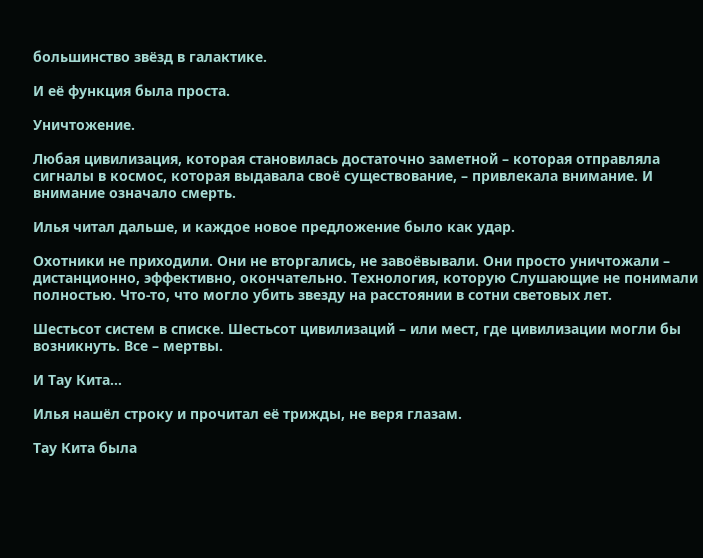большинство звёзд в галактике.

И её функция была проста.

Уничтожение.

Любая цивилизация, которая становилась достаточно заметной – которая отправляла сигналы в космос, которая выдавала своё существование, – привлекала внимание. И внимание означало смерть.

Илья читал дальше, и каждое новое предложение было как удар.

Охотники не приходили. Они не вторгались, не завоёвывали. Они просто уничтожали – дистанционно, эффективно, окончательно. Технология, которую Слушающие не понимали полностью. Что-то, что могло убить звезду на расстоянии в сотни световых лет.

Шестьсот систем в списке. Шестьсот цивилизаций – или мест, где цивилизации могли бы возникнуть. Все – мертвы.

И Тау Кита…

Илья нашёл строку и прочитал её трижды, не веря глазам.

Тау Кита была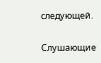следующей.

Слушающие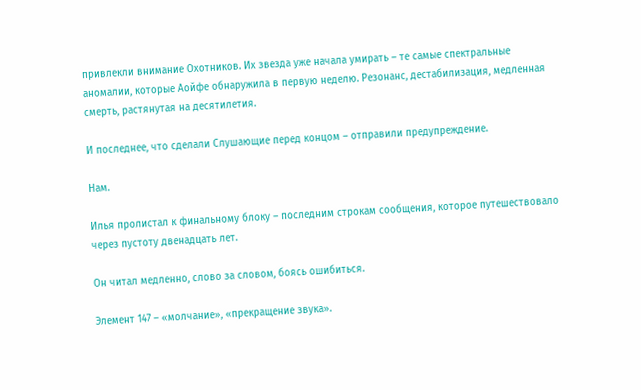привлекли внимание Охотников. Их звезда уже начала умирать – те самые спектральные аномалии, которые Аойфе обнаружила в первую неделю. Резонанс, дестабилизация, медленная смерть, растянутая на десятилетия.

И последнее, что сделали Слушающие перед концом – отправили предупреждение.

Нам.

Илья пролистал к финальному блоку – последним строкам сообщения, которое путешествовало через пустоту двенадцать лет.

Он читал медленно, слово за словом, боясь ошибиться.

Элемент 147 – «молчание», «прекращение звука».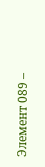Элемент 089 –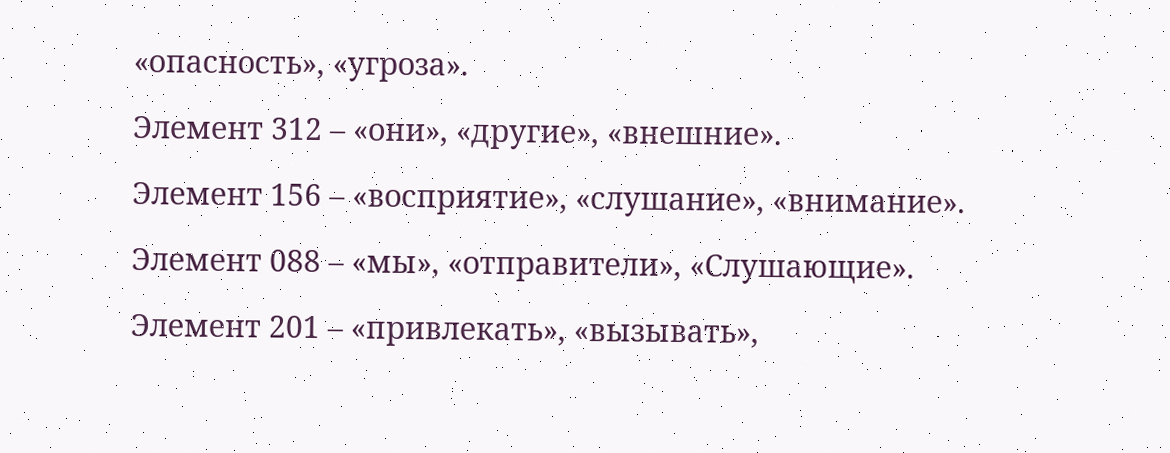«опасность», «угроза».

Элемент 312 – «они», «другие», «внешние».

Элемент 156 – «восприятие», «слушание», «внимание».

Элемент 088 – «мы», «отправители», «Слушающие».

Элемент 201 – «привлекать», «вызывать»,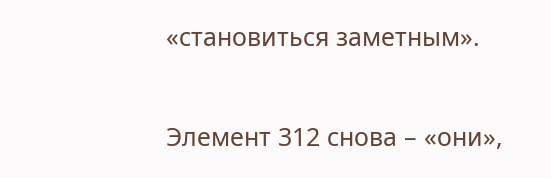«становиться заметным».

Элемент 312 снова – «они»,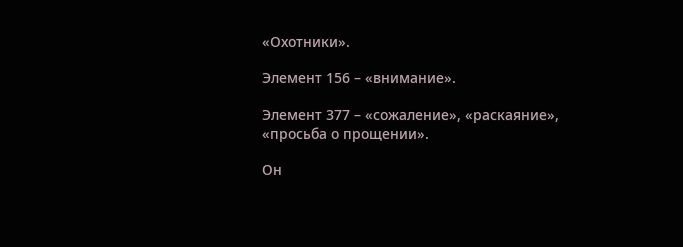«Охотники».

Элемент 156 – «внимание».

Элемент 377 – «сожаление», «раскаяние», «просьба о прощении».

Он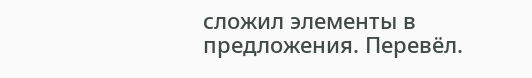сложил элементы в предложения. Перевёл.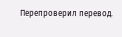Перепроверил перевод.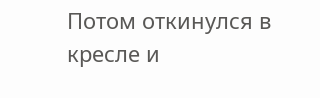Потом откинулся в кресле и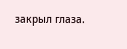закрыл глаза.